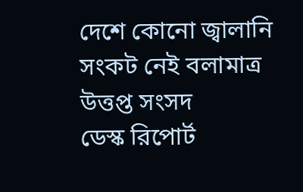দেশে কোনো জ্বালানি সংকট নেই বলামাত্র উত্তপ্ত সংসদ
ডেস্ক রিপোর্ট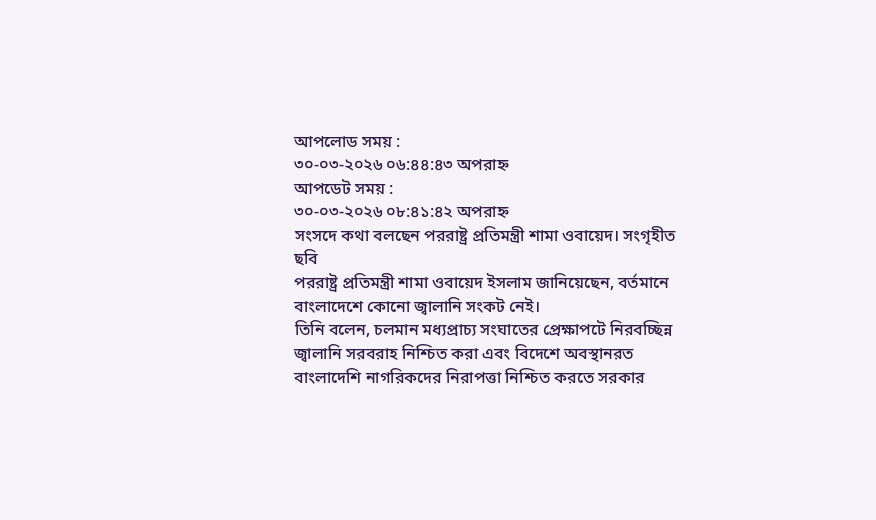আপলোড সময় :
৩০-০৩-২০২৬ ০৬:৪৪:৪৩ অপরাহ্ন
আপডেট সময় :
৩০-০৩-২০২৬ ০৮:৪১:৪২ অপরাহ্ন
সংসদে কথা বলছেন পররাষ্ট্র প্রতিমন্ত্রী শামা ওবায়েদ। সংগৃহীত ছবি
পররাষ্ট্র প্রতিমন্ত্রী শামা ওবায়েদ ইসলাম জানিয়েছেন, বর্তমানে বাংলাদেশে কোনো জ্বালানি সংকট নেই।
তিনি বলেন, চলমান মধ্যপ্রাচ্য সংঘাতের প্রেক্ষাপটে নিরবচ্ছিন্ন জ্বালানি সরবরাহ নিশ্চিত করা এবং বিদেশে অবস্থানরত বাংলাদেশি নাগরিকদের নিরাপত্তা নিশ্চিত করতে সরকার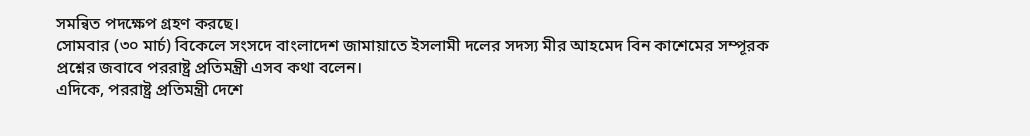সমন্বিত পদক্ষেপ গ্রহণ করছে।
সোমবার (৩০ মার্চ) বিকেলে সংসদে বাংলাদেশ জামায়াতে ইসলামী দলের সদস্য মীর আহমেদ বিন কাশেমের সম্পূরক প্রশ্নের জবাবে পররাষ্ট্র প্রতিমন্ত্রী এসব কথা বলেন।
এদিকে, পররাষ্ট্র প্রতিমন্ত্রী দেশে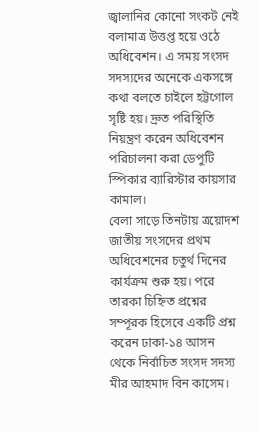জ্বালানির কোনো সংকট নেই বলামাত্র উত্তপ্ত হয়ে ওঠে অধিবেশন। এ সময় সংসদ সদস্যদের অনেকে একসঙ্গে কথা বলতে চাইলে হট্টগোল সৃষ্টি হয়। দ্রুত পরিস্থিতি নিয়ন্ত্রণ করেন অধিবেশন পরিচালনা করা ডেপুটি স্পিকার ব্যারিস্টার কায়সার কামাল।
বেলা সাড়ে তিনটায় ত্রয়োদশ জাতীয় সংসদের প্রথম অধিবেশনের চতুর্থ দিনের কার্যক্রম শুরু হয়। পরে তারকা চিহ্নিত প্রশ্নের সম্পূরক হিসেবে একটি প্রশ্ন করেন ঢাকা-১৪ আসন থেকে নির্বাচিত সংসদ সদস্য মীর আহমাদ বিন কাসেম।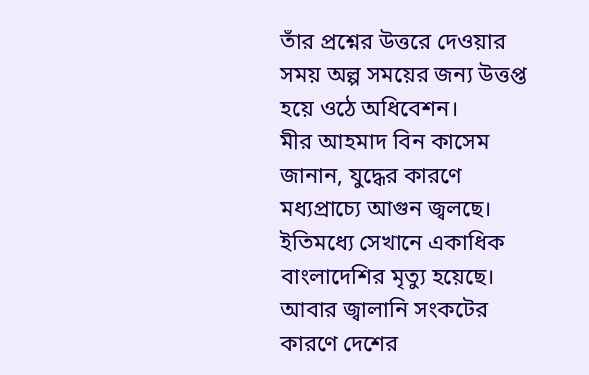তাঁর প্রশ্নের উত্তরে দেওয়ার সময় অল্প সময়ের জন্য উত্তপ্ত হয়ে ওঠে অধিবেশন।
মীর আহমাদ বিন কাসেম জানান, যুদ্ধের কারণে মধ্যপ্রাচ্যে আগুন জ্বলছে। ইতিমধ্যে সেখানে একাধিক বাংলাদেশির মৃত্যু হয়েছে। আবার জ্বালানি সংকটের কারণে দেশের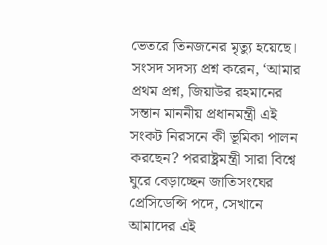ভেতরে তিনজনের মৃত্যু হয়েছে। সংসদ সদস্য প্রশ্ন করেন, ‘আমার প্রথম প্রশ্ন, জিয়াউর রহমানের সন্তান মাননীয় প্রধানমন্ত্রী এই সংকট নিরসনে কী ভূমিকা পালন করছেন? পররাষ্ট্রমন্ত্রী সারা বিশ্বে ঘুরে বেড়াচ্ছেন জাতিসংঘের প্রেসিডেন্সি পদে, সেখানে আমাদের এই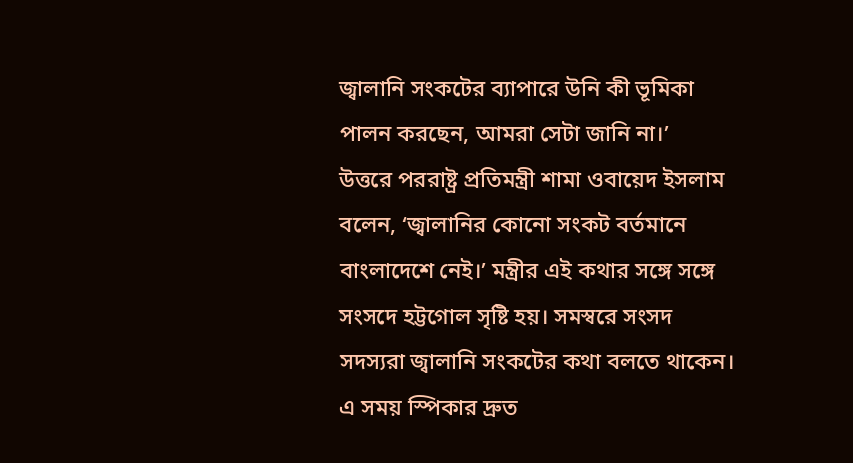জ্বালানি সংকটের ব্যাপারে উনি কী ভূমিকা পালন করছেন, আমরা সেটা জানি না।’
উত্তরে পররাষ্ট্র প্রতিমন্ত্রী শামা ওবায়েদ ইসলাম বলেন, ‘জ্বালানির কোনো সংকট বর্তমানে বাংলাদেশে নেই।’ মন্ত্রীর এই কথার সঙ্গে সঙ্গে সংসদে হট্টগোল সৃষ্টি হয়। সমস্বরে সংসদ সদস্যরা জ্বালানি সংকটের কথা বলতে থাকেন। এ সময় স্পিকার দ্রুত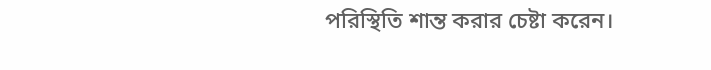পরিস্থিতি শান্ত করার চেষ্টা করেন।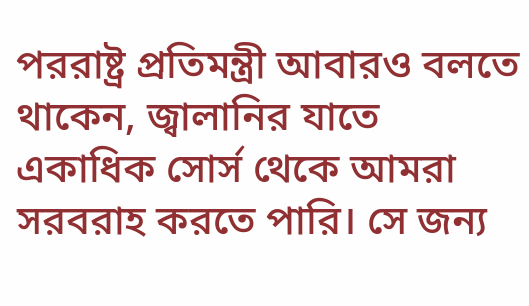পররাষ্ট্র প্রতিমন্ত্রী আবারও বলতে থাকেন, জ্বালানির যাতে একাধিক সোর্স থেকে আমরা সরবরাহ করতে পারি। সে জন্য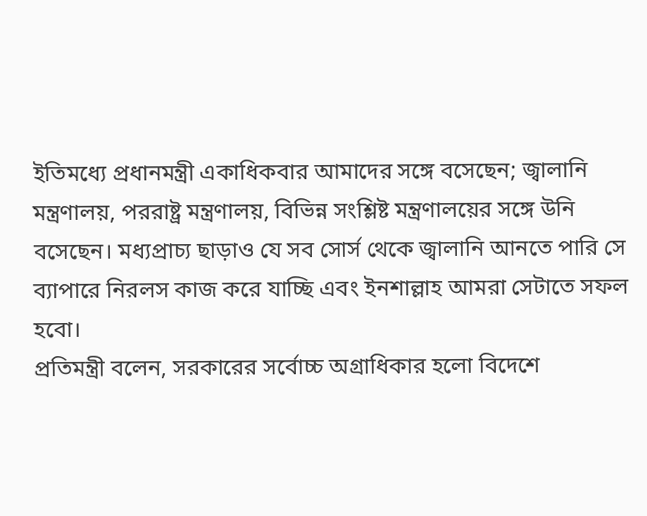ইতিমধ্যে প্রধানমন্ত্রী একাধিকবার আমাদের সঙ্গে বসেছেন; জ্বালানি মন্ত্রণালয়, পররাষ্ট্র মন্ত্রণালয়, বিভিন্ন সংশ্লিষ্ট মন্ত্রণালয়ের সঙ্গে উনি বসেছেন। মধ্যপ্রাচ্য ছাড়াও যে সব সোর্স থেকে জ্বালানি আনতে পারি সে ব্যাপারে নিরলস কাজ করে যাচ্ছি এবং ইনশাল্লাহ আমরা সেটাতে সফল হবো।
প্রতিমন্ত্রী বলেন, সরকারের সর্বোচ্চ অগ্রাধিকার হলো বিদেশে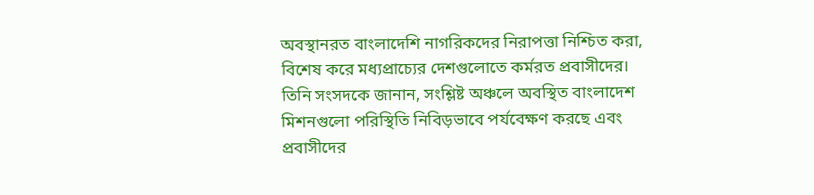অবস্থানরত বাংলাদেশি নাগরিকদের নিরাপত্তা নিশ্চিত করা, বিশেষ করে মধ্যপ্রাচ্যের দেশগুলোতে কর্মরত প্রবাসীদের।
তিনি সংসদকে জানান, সংশ্লিষ্ট অঞ্চলে অবস্থিত বাংলাদেশ মিশনগুলো পরিস্থিতি নিবিড়ভাবে পর্যবেক্ষণ করছে এবং প্রবাসীদের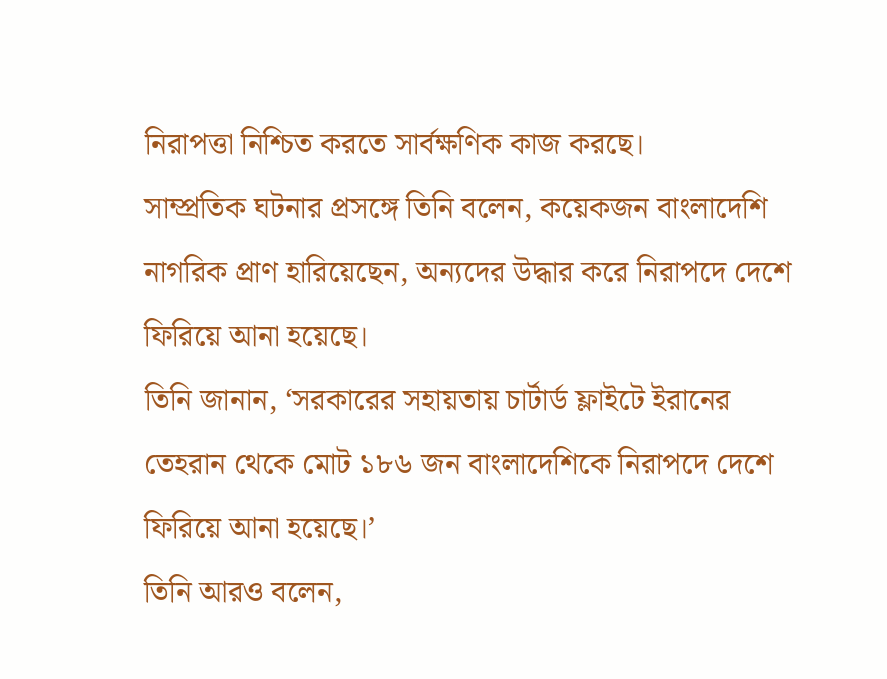নিরাপত্তা নিশ্চিত করতে সার্বক্ষণিক কাজ করছে।
সাম্প্রতিক ঘটনার প্রসঙ্গে তিনি বলেন, কয়েকজন বাংলাদেশি নাগরিক প্রাণ হারিয়েছেন, অন্যদের উদ্ধার করে নিরাপদে দেশে ফিরিয়ে আনা হয়েছে।
তিনি জানান, ‘সরকারের সহায়তায় চার্টার্ড ফ্লাইটে ইরানের তেহরান থেকে মোট ১৮৬ জন বাংলাদেশিকে নিরাপদে দেশে ফিরিয়ে আনা হয়েছে।’
তিনি আরও বলেন,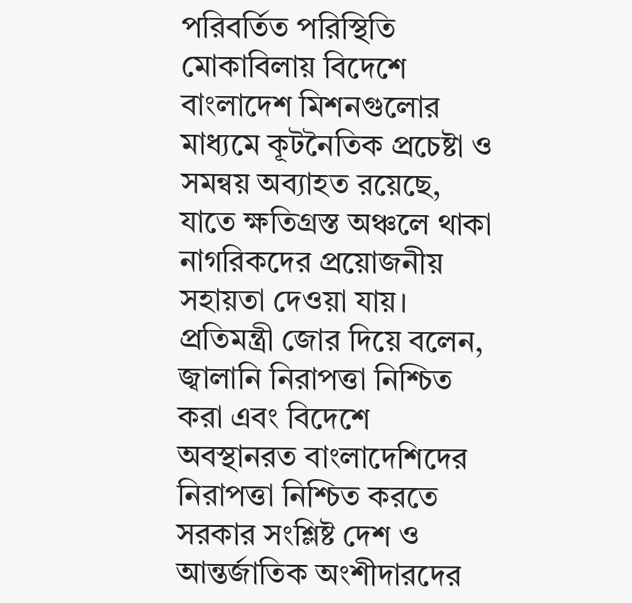পরিবর্তিত পরিস্থিতি মোকাবিলায় বিদেশে বাংলাদেশ মিশনগুলোর মাধ্যমে কূটনৈতিক প্রচেষ্টা ও সমন্বয় অব্যাহত রয়েছে, যাতে ক্ষতিগ্রস্ত অঞ্চলে থাকা নাগরিকদের প্রয়োজনীয় সহায়তা দেওয়া যায়।
প্রতিমন্ত্রী জোর দিয়ে বলেন, জ্বালানি নিরাপত্তা নিশ্চিত করা এবং বিদেশে অবস্থানরত বাংলাদেশিদের নিরাপত্তা নিশ্চিত করতে সরকার সংশ্লিষ্ট দেশ ও আন্তর্জাতিক অংশীদারদের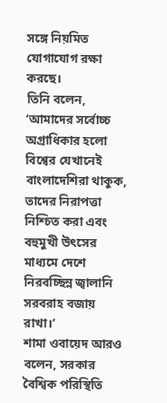সঙ্গে নিয়মিত যোগাযোগ রক্ষা করছে।
তিনি বলেন, ‘আমাদের সর্বোচ্চ অগ্রাধিকার হলো বিশ্বের যেখানেই বাংলাদেশিরা থাকুক, তাদের নিরাপত্তা নিশ্চিত করা এবং বহুমুখী উৎসের মাধ্যমে দেশে নিরবচ্ছিন্ন জ্বালানি সরবরাহ বজায় রাখা।’
শামা ওবায়েদ আরও বলেন, সরকার বৈশ্বিক পরিস্থিতি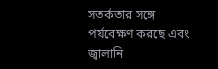সতর্কতার সঙ্গে পর্যবেক্ষণ করছে এবং জ্বালানি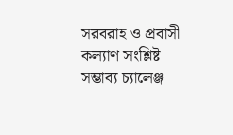সরবরাহ ও প্রবাসী কল্যাণ সংশ্লিষ্ট সম্ভাব্য চ্যালেঞ্জ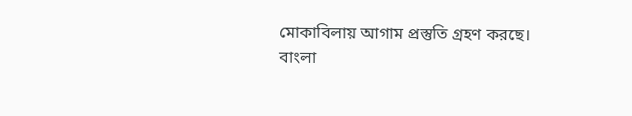মোকাবিলায় আগাম প্রস্তুতি গ্রহণ করছে।
বাংলা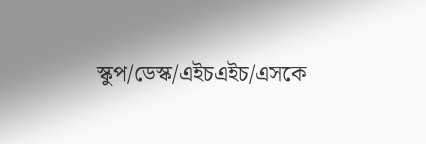স্কুপ/ডেস্ক/এইচএইচ/এসকে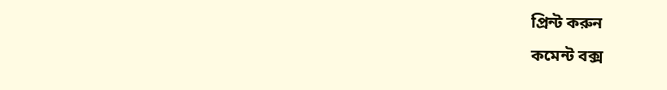প্রিন্ট করুন
কমেন্ট বক্স